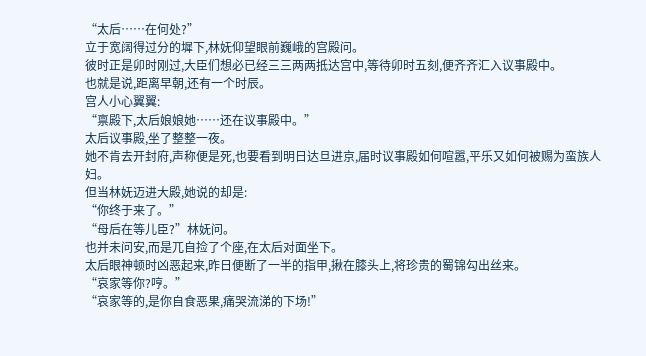“太后……在何处?”
立于宽阔得过分的墀下,林妩仰望眼前巍峨的宫殿问。
彼时正是卯时刚过,大臣们想必已经三三两两抵达宫中,等待卯时五刻,便齐齐汇入议事殿中。
也就是说,距离早朝,还有一个时辰。
宫人小心翼翼:
“禀殿下,太后娘娘她……还在议事殿中。”
太后议事殿,坐了整整一夜。
她不肯去开封府,声称便是死,也要看到明日达旦进京,届时议事殿如何喧嚣,平乐又如何被赐为蛮族人妇。
但当林妩迈进大殿,她说的却是:
“你终于来了。”
“母后在等儿臣?”林妩问。
也并未问安,而是兀自捡了个座,在太后对面坐下。
太后眼神顿时凶恶起来,昨日便断了一半的指甲,揪在膝头上,将珍贵的蜀锦勾出丝来。
“哀家等你?哼。”
“哀家等的,是你自食恶果,痛哭流涕的下场!”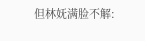但林妩满脸不解: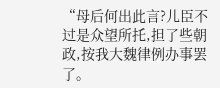“母后何出此言?儿臣不过是众望所托,担了些朝政,按我大魏律例办事罢了。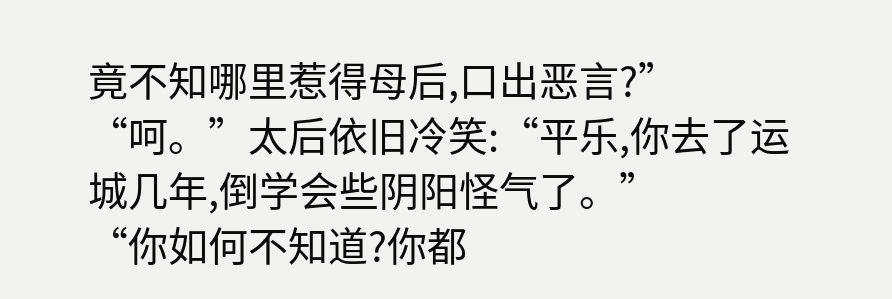竟不知哪里惹得母后,口出恶言?”
“呵。”太后依旧冷笑:“平乐,你去了运城几年,倒学会些阴阳怪气了。”
“你如何不知道?你都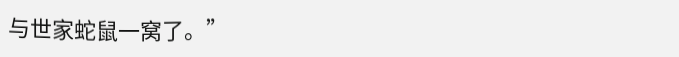与世家蛇鼠一窝了。”